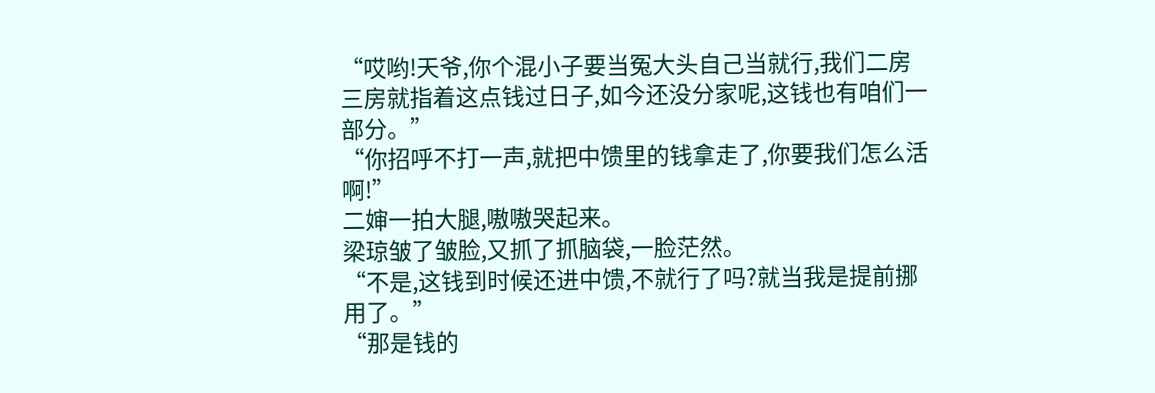“哎哟!天爷,你个混小子要当冤大头自己当就行,我们二房三房就指着这点钱过日子,如今还没分家呢,这钱也有咱们一部分。”
“你招呼不打一声,就把中馈里的钱拿走了,你要我们怎么活啊!”
二婶一拍大腿,嗷嗷哭起来。
梁琼皱了皱脸,又抓了抓脑袋,一脸茫然。
“不是,这钱到时候还进中馈,不就行了吗?就当我是提前挪用了。”
“那是钱的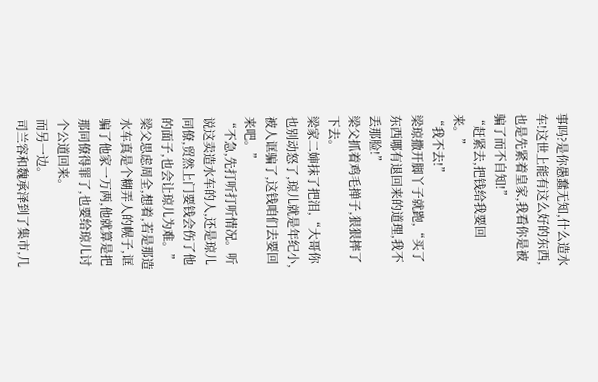事吗?是你愚蠢无知,什么造水车!这世上能有这么好的东西,也是先紧着皇家,我看你是被骗了而不自知!”
“赶紧去,把钱给我要回来。”
“我不去!”
梁琼撒开脚丫子就跑,“买了东西哪有退回来的道理,我不丢那脸!”
梁父抓着鸡毛掸子,狠狠摔了下去。
梁家二婶抹了把泪,“大哥你也别动怒了,琼儿就是年纪小,被人诓骗了,这钱咱们去要回来吧。”
“不急,先打听打听情况。听说这卖造水车的人,还是琼儿同僚,贸然上门要钱会伤了他的面子,也会让琼儿为难。”
梁父思虑周全,想着,若是那造水车真是个糊弄人的幌子,诓骗了他家一万两,他就算是把那同僚得罪了,也要给琼儿讨个公道回来。
而另一边。
司兰容和魏承泽到了集市,几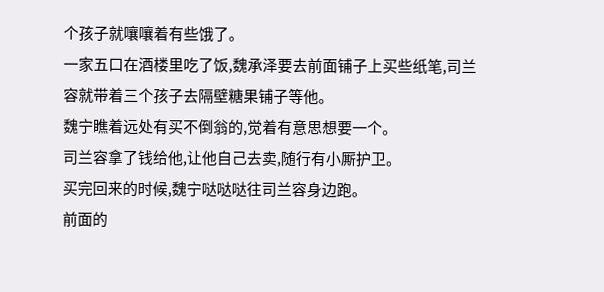个孩子就嚷嚷着有些饿了。
一家五口在酒楼里吃了饭,魏承泽要去前面铺子上买些纸笔,司兰容就带着三个孩子去隔壁糖果铺子等他。
魏宁瞧着远处有买不倒翁的,觉着有意思想要一个。
司兰容拿了钱给他,让他自己去卖,随行有小厮护卫。
买完回来的时候,魏宁哒哒哒往司兰容身边跑。
前面的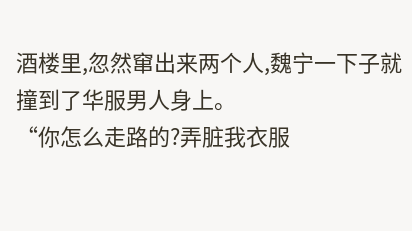酒楼里,忽然窜出来两个人,魏宁一下子就撞到了华服男人身上。
“你怎么走路的?弄脏我衣服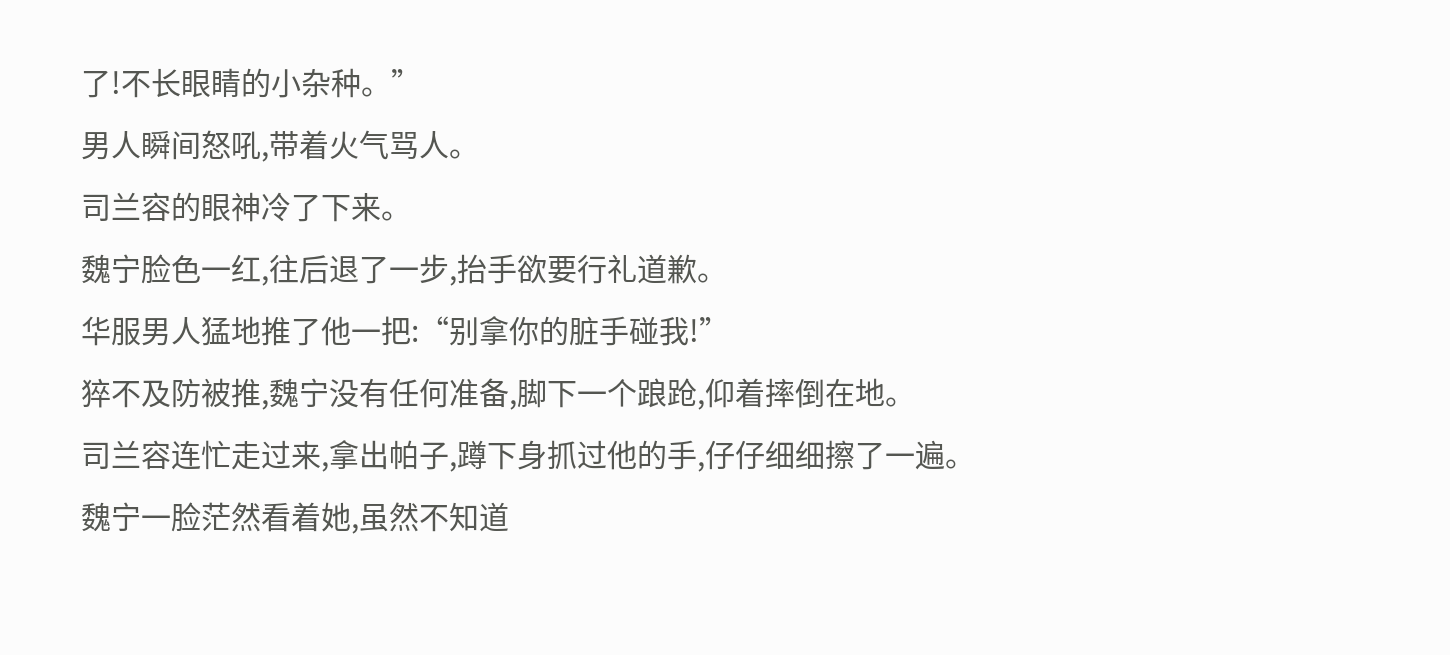了!不长眼睛的小杂种。”
男人瞬间怒吼,带着火气骂人。
司兰容的眼神冷了下来。
魏宁脸色一红,往后退了一步,抬手欲要行礼道歉。
华服男人猛地推了他一把:“别拿你的脏手碰我!”
猝不及防被推,魏宁没有任何准备,脚下一个踉跄,仰着摔倒在地。
司兰容连忙走过来,拿出帕子,蹲下身抓过他的手,仔仔细细擦了一遍。
魏宁一脸茫然看着她,虽然不知道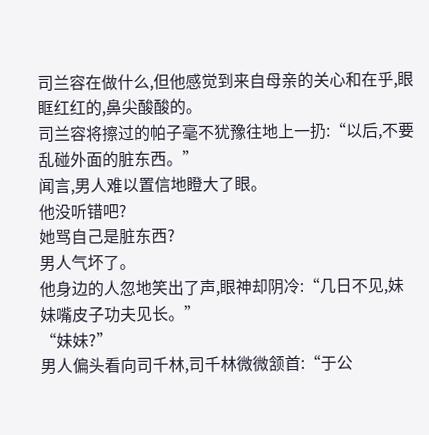司兰容在做什么,但他感觉到来自母亲的关心和在乎,眼眶红红的,鼻尖酸酸的。
司兰容将擦过的帕子毫不犹豫往地上一扔:“以后,不要乱碰外面的脏东西。”
闻言,男人难以置信地瞪大了眼。
他没听错吧?
她骂自己是脏东西?
男人气坏了。
他身边的人忽地笑出了声,眼神却阴冷:“几日不见,妹妹嘴皮子功夫见长。”
“妹妹?”
男人偏头看向司千林,司千林微微颔首:“于公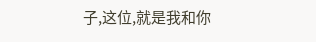子,这位,就是我和你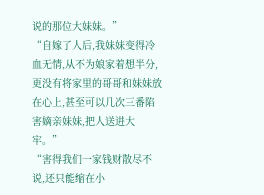说的那位大妹妹。”
“自嫁了人后,我妹妹变得冷血无情,从不为娘家着想半分,更没有将家里的哥哥和妹妹放在心上,甚至可以几次三番陷害嫡亲妹妹,把人送进大牢。”
“害得我们一家钱财散尽不说,还只能缩在小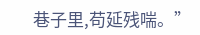巷子里,苟延残喘。”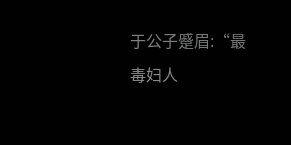于公子蹙眉:“最毒妇人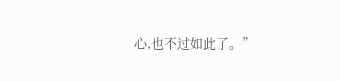心,也不过如此了。”